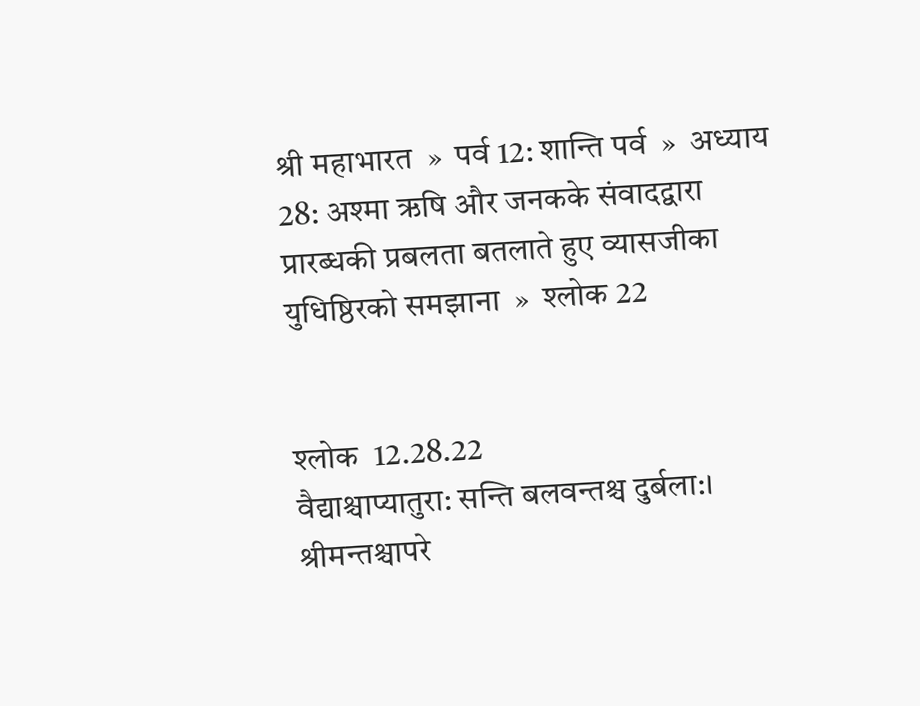श्री महाभारत  »  पर्व 12: शान्ति पर्व  »  अध्याय 28: अश्मा ऋषि और जनकके संवादद्वारा प्रारब्धकी प्रबलता बतलाते हुए व्यासजीका युधिष्ठिरको समझाना  »  श्लोक 22


श्लोक  12.28.22
वैद्याश्चाप्यातुरा: सन्ति बलवन्तश्च दुर्बला:।
श्रीमन्तश्चापरे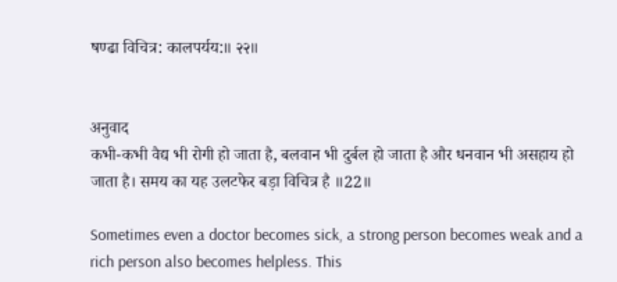षण्ढा विचित्र: कालपर्यय:॥ २२॥


अनुवाद
कभी-कभी वैद्य भी रोगी हो जाता है, बलवान भी दुर्बल हो जाता है और धनवान भी असहाय हो जाता है। समय का यह उलटफेर बड़ा विचित्र है ॥22॥

Sometimes even a doctor becomes sick, a strong person becomes weak and a rich person also becomes helpless. This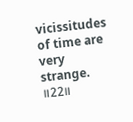vicissitudes of time are very strange. ॥22॥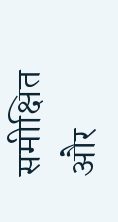समीक्षित और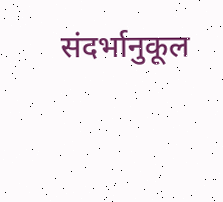संदर्भानुकूल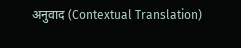अनुवाद (Contextual Translation)